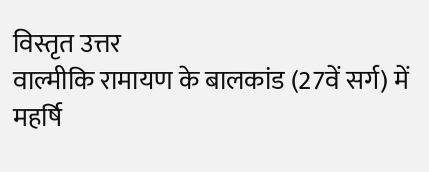विस्तृत उत्तर
वाल्मीकि रामायण के बालकांड (27वें सर्ग) में महर्षि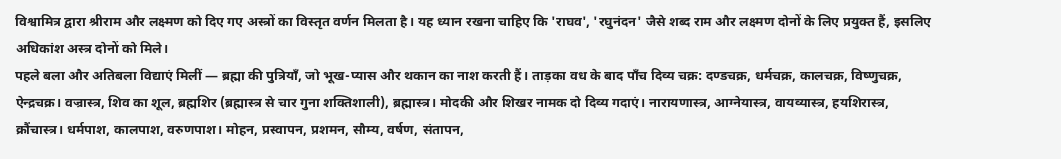विश्वामित्र द्वारा श्रीराम और लक्ष्मण को दिए गए अस्त्रों का विस्तृत वर्णन मिलता है। यह ध्यान रखना चाहिए कि 'राघव', 'रघुनंदन' जैसे शब्द राम और लक्ष्मण दोनों के लिए प्रयुक्त हैं, इसलिए अधिकांश अस्त्र दोनों को मिले।
पहले बला और अतिबला विद्याएं मिलीं — ब्रह्मा की पुत्रियाँ, जो भूख-प्यास और थकान का नाश करती हैं। ताड़का वध के बाद पाँच दिव्य चक्र: दण्डचक्र, धर्मचक्र, कालचक्र, विष्णुचक्र, ऐन्द्रचक्र। वज्रास्त्र, शिव का शूल, ब्रह्मशिर (ब्रह्मास्त्र से चार गुना शक्तिशाली), ब्रह्मास्त्र। मोदकी और शिखर नामक दो दिव्य गदाएं। नारायणास्त्र, आग्नेयास्त्र, वायव्यास्त्र, हयशिरास्त्र, क्रौंचास्त्र। धर्मपाश, कालपाश, वरुणपाश। मोहन, प्रस्वापन, प्रशमन, सौम्य, वर्षण, संतापन,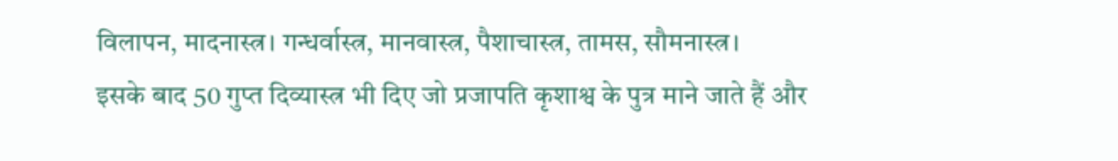विलापन, मादनास्त्र। गन्धर्वास्त्र, मानवास्त्र, पैशाचास्त्र, तामस, सौमनास्त्र।
इसके बाद 50 गुप्त दिव्यास्त्र भी दिए जो प्रजापति कृशाश्व के पुत्र माने जाते हैं और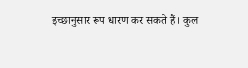इच्छानुसार रूप धारण कर सकते हैं। कुल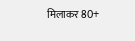मिलाकर 80+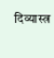दिव्यास्त्र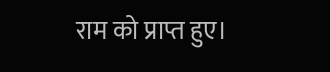राम को प्राप्त हुए।